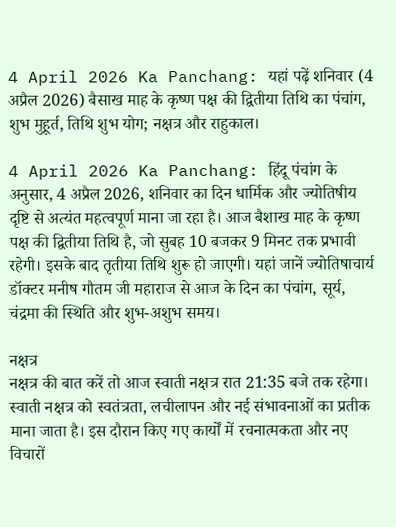4 April 2026 Ka Panchang: यहां पढ़ें शनिवार (4 अप्रैल 2026) बैसाख माह के कृष्ण पक्ष की द्वितीया तिथि का पंचांग, शुभ मुहूर्त, तिथि शुभ योग; नक्षत्र और राहुकाल।

4 April 2026 Ka Panchang: हिंदू पंचांग के अनुसार, 4 अप्रैल 2026, शनिवार का दिन धार्मिक और ज्योतिषीय दृष्टि से अत्यंत महत्वपूर्ण माना जा रहा है। आज बैशाख माह के कृष्ण पक्ष की द्वितीया तिथि है, जो सुबह 10 बजकर 9 मिनट तक प्रभावी रहेगी। इसके बाद तृतीया तिथि शुरू हो जाएगी। यहां जानें ज्योतिषाचार्य डॉक्टर मनीष गौतम जी महाराज से आज के दिन का पंचांग, सूर्य, चंद्रमा की स्थिति और शुभ-अशुभ समय।

नक्षत्र
नक्षत्र की बात करें तो आज स्वाती नक्षत्र रात 21:35 बजे तक रहेगा। स्वाती नक्षत्र को स्वतंत्रता, लचीलापन और नई संभावनाओं का प्रतीक माना जाता है। इस दौरान किए गए कार्यों में रचनात्मकता और नए विचारों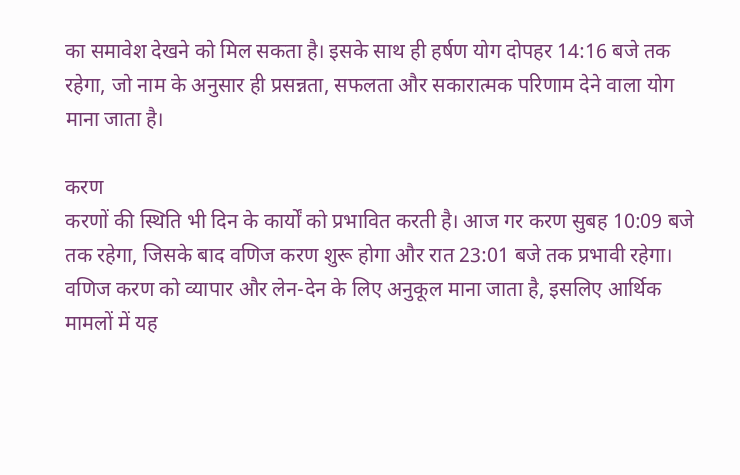का समावेश देखने को मिल सकता है। इसके साथ ही हर्षण योग दोपहर 14:16 बजे तक रहेगा, जो नाम के अनुसार ही प्रसन्नता, सफलता और सकारात्मक परिणाम देने वाला योग माना जाता है।

करण
करणों की स्थिति भी दिन के कार्यों को प्रभावित करती है। आज गर करण सुबह 10:09 बजे तक रहेगा, जिसके बाद वणिज करण शुरू होगा और रात 23:01 बजे तक प्रभावी रहेगा। वणिज करण को व्यापार और लेन-देन के लिए अनुकूल माना जाता है, इसलिए आर्थिक मामलों में यह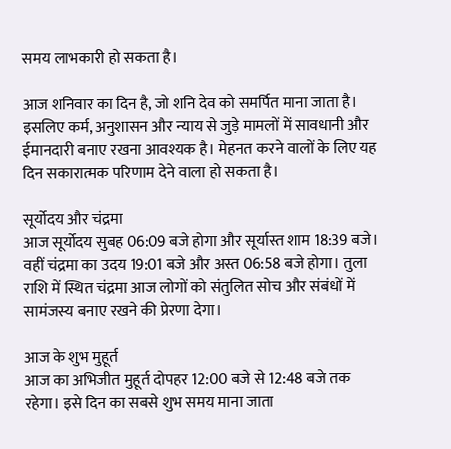समय लाभकारी हो सकता है।

आज शनिवार का दिन है, जो शनि देव को समर्पित माना जाता है। इसलिए कर्म, अनुशासन और न्याय से जुड़े मामलों में सावधानी और ईमानदारी बनाए रखना आवश्यक है। मेहनत करने वालों के लिए यह दिन सकारात्मक परिणाम देने वाला हो सकता है।

सूर्योदय और चंद्रमा
आज सूर्योदय सुबह 06:09 बजे होगा और सूर्यास्त शाम 18:39 बजे। वहीं चंद्रमा का उदय 19:01 बजे और अस्त 06:58 बजे होगा। तुला राशि में स्थित चंद्रमा आज लोगों को संतुलित सोच और संबंधों में सामंजस्य बनाए रखने की प्रेरणा देगा।

आज के शुभ मुहूर्त
आज का अभिजीत मुहूर्त दोपहर 12:00 बजे से 12:48 बजे तक रहेगा। इसे दिन का सबसे शुभ समय माना जाता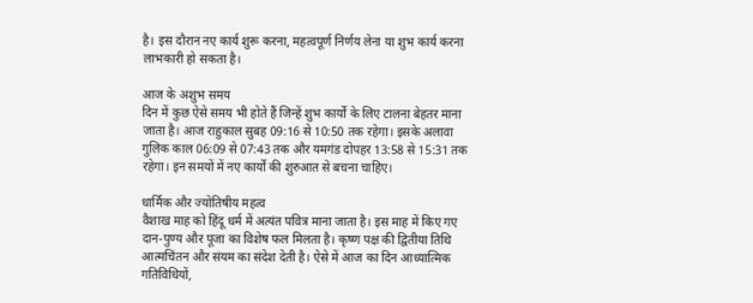है। इस दौरान नए कार्य शुरू करना, महत्वपूर्ण निर्णय लेना या शुभ कार्य करना लाभकारी हो सकता है।

आज के अशुभ समय
दिन में कुछ ऐसे समय भी होते हैं जिन्हें शुभ कार्यों के लिए टालना बेहतर माना जाता है। आज राहुकाल सुबह 09:16 से 10:50 तक रहेगा। इसके अलावा गुलिक काल 06:09 से 07:43 तक और यमगंड दोपहर 13:58 से 15:31 तक रहेगा। इन समयों में नए कार्यों की शुरुआत से बचना चाहिए।

धार्मिक और ज्योतिषीय महत्व
वैशाख माह को हिंदू धर्म में अत्यंत पवित्र माना जाता है। इस माह में किए गए दान-पुण्य और पूजा का विशेष फल मिलता है। कृष्ण पक्ष की द्वितीया तिथि आत्मचिंतन और संयम का संदेश देती है। ऐसे में आज का दिन आध्यात्मिक गतिविधियों,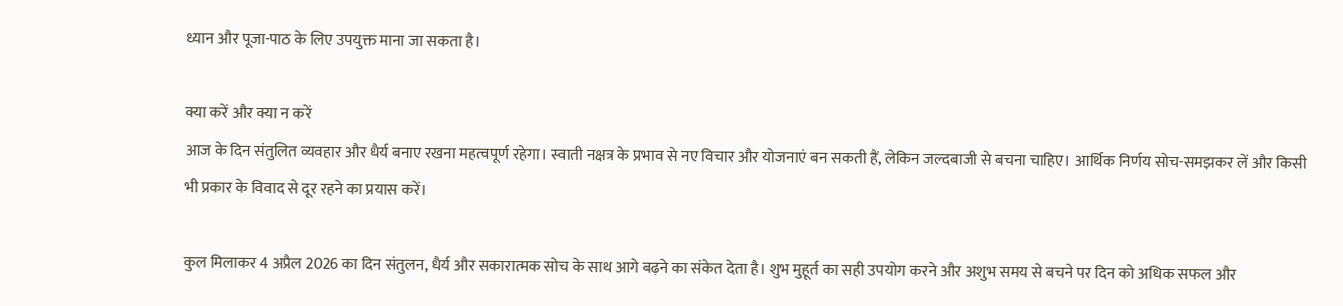ध्यान और पूजा-पाठ के लिए उपयुक्त माना जा सकता है।

क्या करें और क्या न करें
आज के दिन संतुलित व्यवहार और धैर्य बनाए रखना महत्वपूर्ण रहेगा। स्वाती नक्षत्र के प्रभाव से नए विचार और योजनाएं बन सकती हैं, लेकिन जल्दबाजी से बचना चाहिए। आर्थिक निर्णय सोच-समझकर लें और किसी भी प्रकार के विवाद से दूर रहने का प्रयास करें।

कुल मिलाकर 4 अप्रैल 2026 का दिन संतुलन, धैर्य और सकारात्मक सोच के साथ आगे बढ़ने का संकेत देता है। शुभ मुहूर्त का सही उपयोग करने और अशुभ समय से बचने पर दिन को अधिक सफल और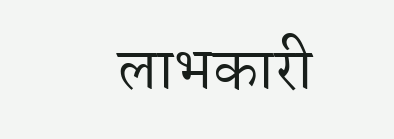लाभकारी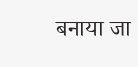बनाया जा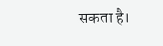सकता है।